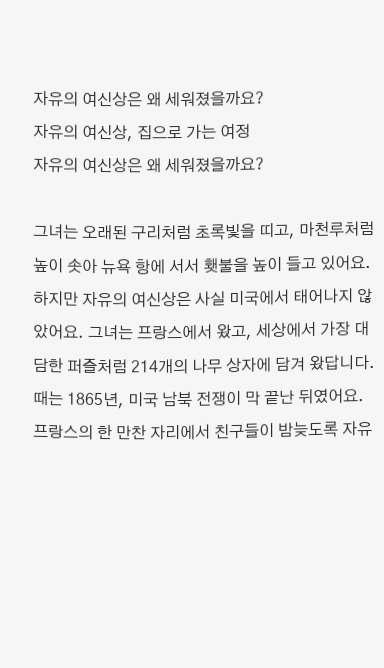자유의 여신상은 왜 세워졌을까요?
자유의 여신상, 집으로 가는 여정
자유의 여신상은 왜 세워졌을까요?

그녀는 오래된 구리처럼 초록빛을 띠고, 마천루처럼 높이 솟아 뉴욕 항에 서서 횃불을 높이 들고 있어요. 하지만 자유의 여신상은 사실 미국에서 태어나지 않았어요. 그녀는 프랑스에서 왔고, 세상에서 가장 대담한 퍼즐처럼 214개의 나무 상자에 담겨 왔답니다.
때는 1865년, 미국 남북 전쟁이 막 끝난 뒤였어요. 프랑스의 한 만찬 자리에서 친구들이 밤늦도록 자유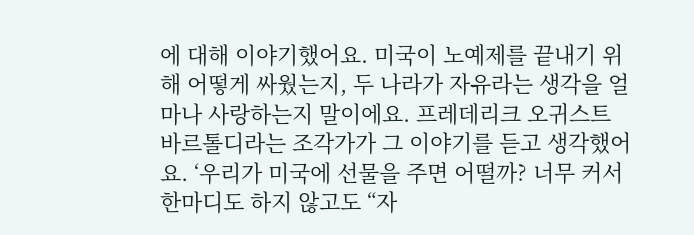에 대해 이야기했어요. 미국이 노예제를 끝내기 위해 어떻게 싸웠는지, 두 나라가 자유라는 생각을 얼마나 사랑하는지 말이에요. 프레데리크 오귀스트 바르톨디라는 조각가가 그 이야기를 듣고 생각했어요. ‘우리가 미국에 선물을 주면 어떨까? 너무 커서 한마디도 하지 않고도 “자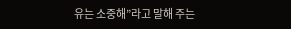유는 소중해”라고 말해 주는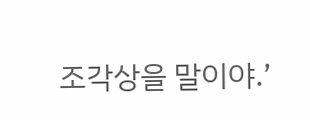조각상을 말이야.’